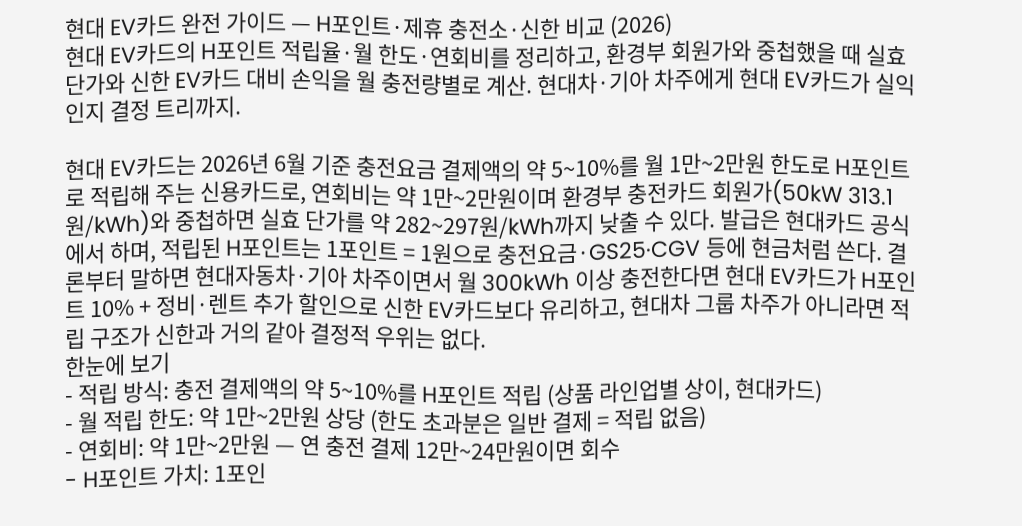현대 EV카드 완전 가이드 — H포인트·제휴 충전소·신한 비교 (2026)
현대 EV카드의 H포인트 적립율·월 한도·연회비를 정리하고, 환경부 회원가와 중첩했을 때 실효 단가와 신한 EV카드 대비 손익을 월 충전량별로 계산. 현대차·기아 차주에게 현대 EV카드가 실익인지 결정 트리까지.

현대 EV카드는 2026년 6월 기준 충전요금 결제액의 약 5~10%를 월 1만~2만원 한도로 H포인트로 적립해 주는 신용카드로, 연회비는 약 1만~2만원이며 환경부 충전카드 회원가(50kW 313.1원/kWh)와 중첩하면 실효 단가를 약 282~297원/kWh까지 낮출 수 있다. 발급은 현대카드 공식에서 하며, 적립된 H포인트는 1포인트 = 1원으로 충전요금·GS25·CGV 등에 현금처럼 쓴다. 결론부터 말하면 현대자동차·기아 차주이면서 월 300kWh 이상 충전한다면 현대 EV카드가 H포인트 10% + 정비·렌트 추가 할인으로 신한 EV카드보다 유리하고, 현대차 그룹 차주가 아니라면 적립 구조가 신한과 거의 같아 결정적 우위는 없다.
한눈에 보기
- 적립 방식: 충전 결제액의 약 5~10%를 H포인트 적립 (상품 라인업별 상이, 현대카드)
- 월 적립 한도: 약 1만~2만원 상당 (한도 초과분은 일반 결제 = 적립 없음)
- 연회비: 약 1만~2만원 — 연 충전 결제 12만~24만원이면 회수
- H포인트 가치: 1포인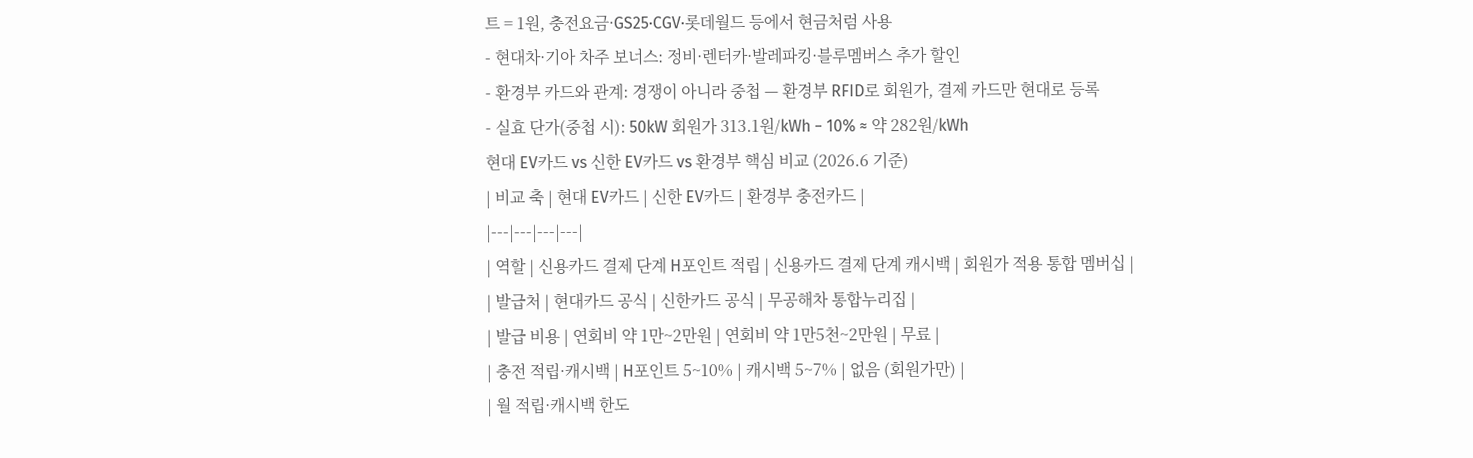트 = 1원, 충전요금·GS25·CGV·롯데월드 등에서 현금처럼 사용
- 현대차·기아 차주 보너스: 정비·렌터카·발레파킹·블루멤버스 추가 할인
- 환경부 카드와 관계: 경쟁이 아니라 중첩 — 환경부 RFID로 회원가, 결제 카드만 현대로 등록
- 실효 단가(중첩 시): 50kW 회원가 313.1원/kWh − 10% ≈ 약 282원/kWh
현대 EV카드 vs 신한 EV카드 vs 환경부 핵심 비교 (2026.6 기준)
| 비교 축 | 현대 EV카드 | 신한 EV카드 | 환경부 충전카드 |
|---|---|---|---|
| 역할 | 신용카드 결제 단계 H포인트 적립 | 신용카드 결제 단계 캐시백 | 회원가 적용 통합 멤버십 |
| 발급처 | 현대카드 공식 | 신한카드 공식 | 무공해차 통합누리집 |
| 발급 비용 | 연회비 약 1만~2만원 | 연회비 약 1만5천~2만원 | 무료 |
| 충전 적립·캐시백 | H포인트 5~10% | 캐시백 5~7% | 없음 (회원가만) |
| 월 적립·캐시백 한도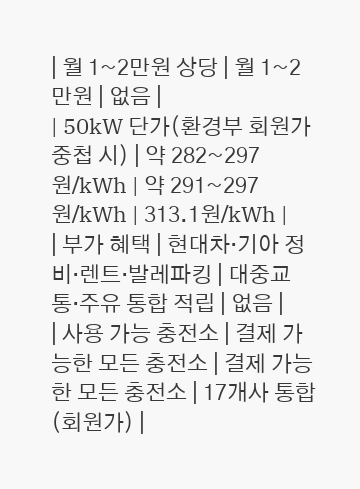| 월 1~2만원 상당 | 월 1~2만원 | 없음 |
| 50kW 단가(환경부 회원가 중첩 시) | 약 282~297원/kWh | 약 291~297원/kWh | 313.1원/kWh |
| 부가 혜택 | 현대차·기아 정비·렌트·발레파킹 | 대중교통·주유 통합 적립 | 없음 |
| 사용 가능 충전소 | 결제 가능한 모든 충전소 | 결제 가능한 모든 충전소 | 17개사 통합(회원가) |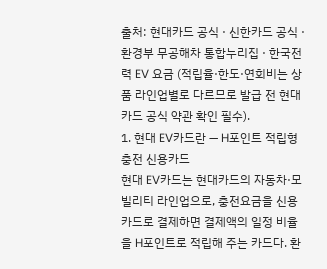출처: 현대카드 공식 · 신한카드 공식 · 환경부 무공해차 통합누리집 · 한국전력 EV 요금 (적립율·한도·연회비는 상품 라인업별로 다르므로 발급 전 현대카드 공식 약관 확인 필수).
1. 현대 EV카드란 — H포인트 적립형 충전 신용카드
현대 EV카드는 현대카드의 자동차·모빌리티 라인업으로, 충전요금을 신용카드로 결제하면 결제액의 일정 비율을 H포인트로 적립해 주는 카드다. 환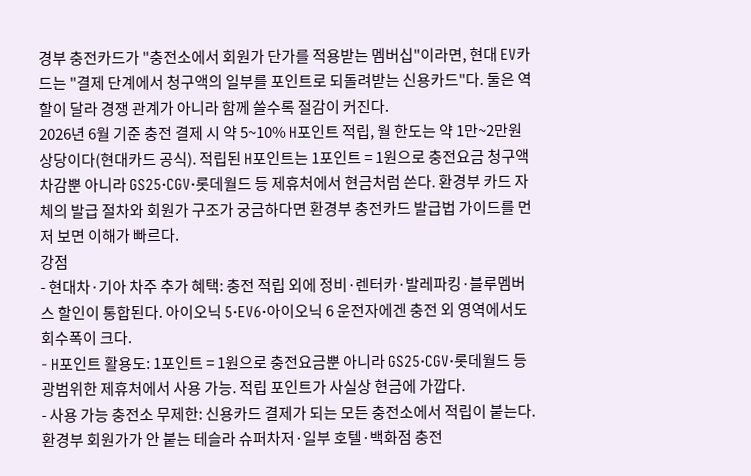경부 충전카드가 "충전소에서 회원가 단가를 적용받는 멤버십"이라면, 현대 EV카드는 "결제 단계에서 청구액의 일부를 포인트로 되돌려받는 신용카드"다. 둘은 역할이 달라 경쟁 관계가 아니라 함께 쓸수록 절감이 커진다.
2026년 6월 기준 충전 결제 시 약 5~10% H포인트 적립, 월 한도는 약 1만~2만원 상당이다(현대카드 공식). 적립된 H포인트는 1포인트 = 1원으로 충전요금 청구액 차감뿐 아니라 GS25·CGV·롯데월드 등 제휴처에서 현금처럼 쓴다. 환경부 카드 자체의 발급 절차와 회원가 구조가 궁금하다면 환경부 충전카드 발급법 가이드를 먼저 보면 이해가 빠르다.
강점
- 현대차·기아 차주 추가 혜택: 충전 적립 외에 정비·렌터카·발레파킹·블루멤버스 할인이 통합된다. 아이오닉 5·EV6·아이오닉 6 운전자에겐 충전 외 영역에서도 회수폭이 크다.
- H포인트 활용도: 1포인트 = 1원으로 충전요금뿐 아니라 GS25·CGV·롯데월드 등 광범위한 제휴처에서 사용 가능. 적립 포인트가 사실상 현금에 가깝다.
- 사용 가능 충전소 무제한: 신용카드 결제가 되는 모든 충전소에서 적립이 붙는다. 환경부 회원가가 안 붙는 테슬라 슈퍼차저·일부 호텔·백화점 충전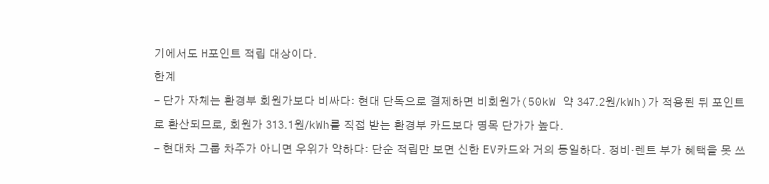기에서도 H포인트 적립 대상이다.
한계
- 단가 자체는 환경부 회원가보다 비싸다: 현대 단독으로 결제하면 비회원가(50kW 약 347.2원/kWh)가 적용된 뒤 포인트로 환산되므로, 회원가 313.1원/kWh를 직접 받는 환경부 카드보다 명목 단가가 높다.
- 현대차 그룹 차주가 아니면 우위가 약하다: 단순 적립만 보면 신한 EV카드와 거의 동일하다. 정비·렌트 부가 혜택을 못 쓰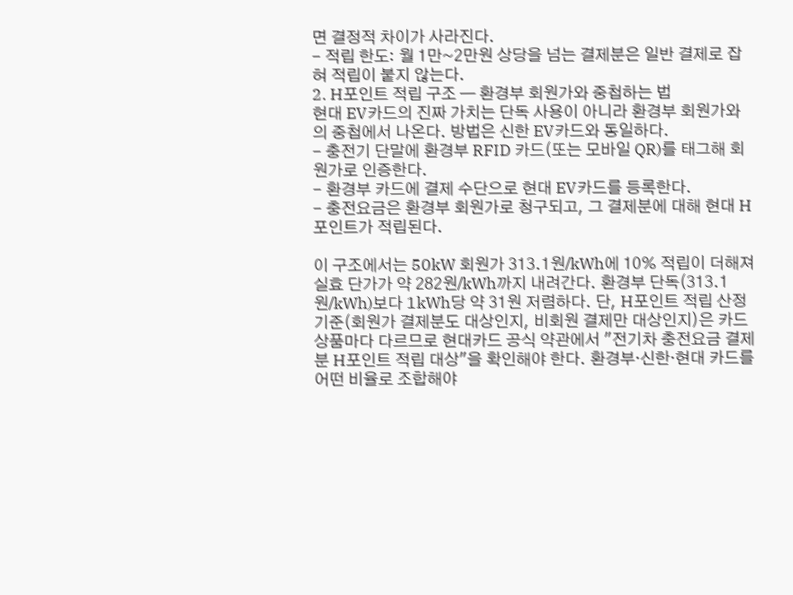면 결정적 차이가 사라진다.
- 적립 한도: 월 1만~2만원 상당을 넘는 결제분은 일반 결제로 잡혀 적립이 붙지 않는다.
2. H포인트 적립 구조 — 환경부 회원가와 중첩하는 법
현대 EV카드의 진짜 가치는 단독 사용이 아니라 환경부 회원가와의 중첩에서 나온다. 방법은 신한 EV카드와 동일하다.
- 충전기 단말에 환경부 RFID 카드(또는 모바일 QR)를 태그해 회원가로 인증한다.
- 환경부 카드에 결제 수단으로 현대 EV카드를 등록한다.
- 충전요금은 환경부 회원가로 청구되고, 그 결제분에 대해 현대 H포인트가 적립된다.

이 구조에서는 50kW 회원가 313.1원/kWh에 10% 적립이 더해져 실효 단가가 약 282원/kWh까지 내려간다. 환경부 단독(313.1원/kWh)보다 1kWh당 약 31원 저렴하다. 단, H포인트 적립 산정 기준(회원가 결제분도 대상인지, 비회원 결제만 대상인지)은 카드 상품마다 다르므로 현대카드 공식 약관에서 "전기차 충전요금 결제분 H포인트 적립 대상"을 확인해야 한다. 환경부·신한·현대 카드를 어떤 비율로 조합해야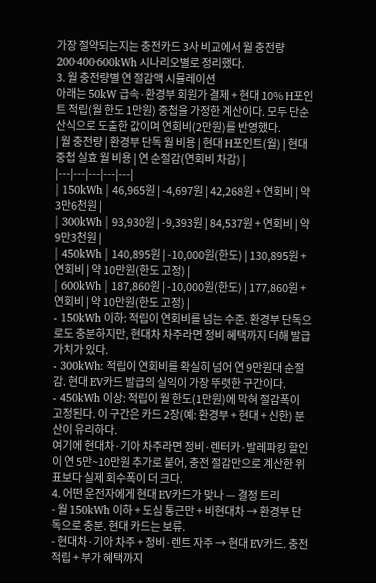가장 절약되는지는 충전카드 3사 비교에서 월 충전량 200·400·600kWh 시나리오별로 정리했다.
3. 월 충전량별 연 절감액 시뮬레이션
아래는 50kW 급속·환경부 회원가 결제 + 현대 10% H포인트 적립(월 한도 1만원) 중첩을 가정한 계산이다. 모두 단순 산식으로 도출한 값이며 연회비(2만원)를 반영했다.
| 월 충전량 | 환경부 단독 월 비용 | 현대 H포인트(월) | 현대 중첩 실효 월 비용 | 연 순절감(연회비 차감) |
|---|---|---|---|---|
| 150kWh | 46,965원 | -4,697원 | 42,268원 + 연회비 | 약 3만6천원 |
| 300kWh | 93,930원 | -9,393원 | 84,537원 + 연회비 | 약 9만3천원 |
| 450kWh | 140,895원 | -10,000원(한도) | 130,895원 + 연회비 | 약 10만원(한도 고정) |
| 600kWh | 187,860원 | -10,000원(한도) | 177,860원 + 연회비 | 약 10만원(한도 고정) |
- 150kWh 이하: 적립이 연회비를 넘는 수준. 환경부 단독으로도 충분하지만, 현대차 차주라면 정비 혜택까지 더해 발급 가치가 있다.
- 300kWh: 적립이 연회비를 확실히 넘어 연 9만원대 순절감. 현대 EV카드 발급의 실익이 가장 뚜렷한 구간이다.
- 450kWh 이상: 적립이 월 한도(1만원)에 막혀 절감폭이 고정된다. 이 구간은 카드 2장(예: 환경부 + 현대 + 신한) 분산이 유리하다.
여기에 현대차·기아 차주라면 정비·렌터카·발레파킹 할인이 연 5만~10만원 추가로 붙어, 충전 절감만으로 계산한 위 표보다 실제 회수폭이 더 크다.
4. 어떤 운전자에게 현대 EV카드가 맞나 — 결정 트리
- 월 150kWh 이하 + 도심 통근만 + 비현대차 → 환경부 단독으로 충분. 현대 카드는 보류.
- 현대차·기아 차주 + 정비·렌트 자주 → 현대 EV카드. 충전 적립 + 부가 혜택까지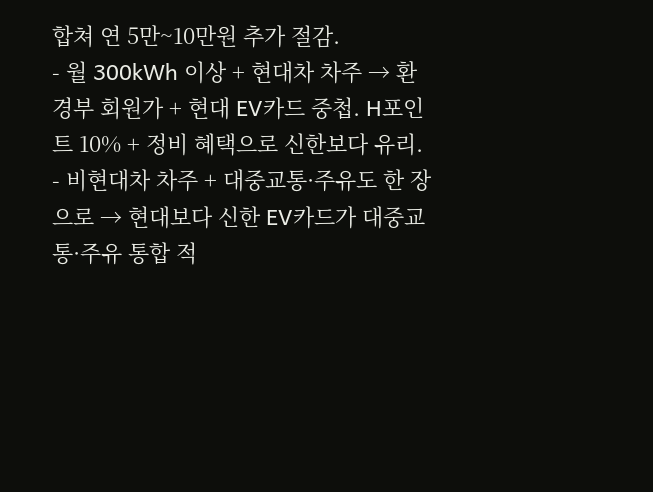합쳐 연 5만~10만원 추가 절감.
- 월 300kWh 이상 + 현대차 차주 → 환경부 회원가 + 현대 EV카드 중첩. H포인트 10% + 정비 혜택으로 신한보다 유리.
- 비현대차 차주 + 대중교통·주유도 한 장으로 → 현대보다 신한 EV카드가 대중교통·주유 통합 적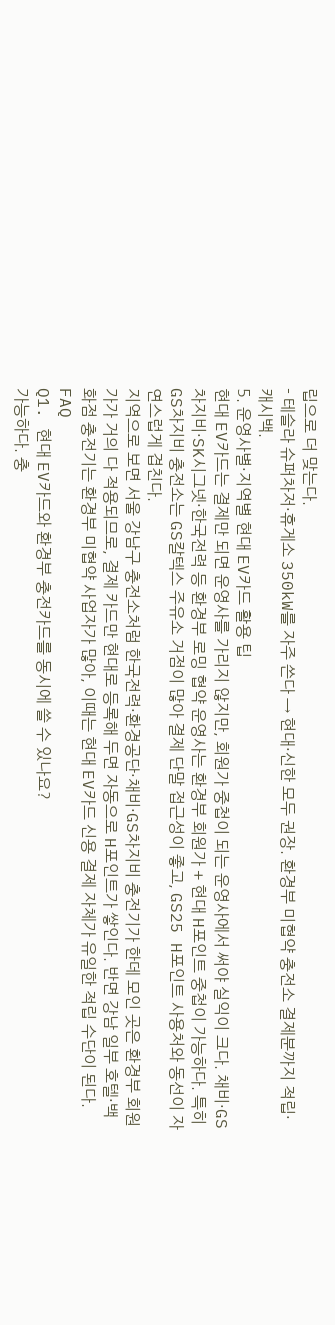립으로 더 맞는다.
- 테슬라 슈퍼차저·휴게소 350kW를 자주 쓴다 → 현대·신한 모두 권장. 환경부 미협약 충전소 결제분까지 적립·캐시백.
5. 운영사별·지역별 현대 EV카드 활용 팁
현대 EV카드는 결제만 되면 운영사를 가리지 않지만, 회원가 중첩이 되는 운영사에서 써야 실익이 크다. 채비·GS차지비·SK시그넷·한국전력 등 환경부 로밍 협약 운영사는 환경부 회원가 + 현대 H포인트 중첩이 가능하다. 특히 GS차지비 충전소는 GS칼텍스 주유소 거점이 많아 결제 단말 접근성이 좋고, GS25 H포인트 사용처와 동선이 자연스럽게 겹친다.
지역으로 보면 서울 강남구 충전소처럼 한국전력·환경공단·채비·GS차지비 충전기가 한데 모인 곳은 환경부 회원가가 거의 다 적용되므로, 결제 카드만 현대로 등록해 두면 자동으로 H포인트가 쌓인다. 반면 강남 일부 호텔·백화점 충전기는 환경부 미협약 사업자가 많아, 이때는 현대 EV카드 신용 결제 자체가 유일한 적립 수단이 된다.
FAQ
Q1. 현대 EV카드와 환경부 충전카드를 동시에 쓸 수 있나요?
가능하다. 충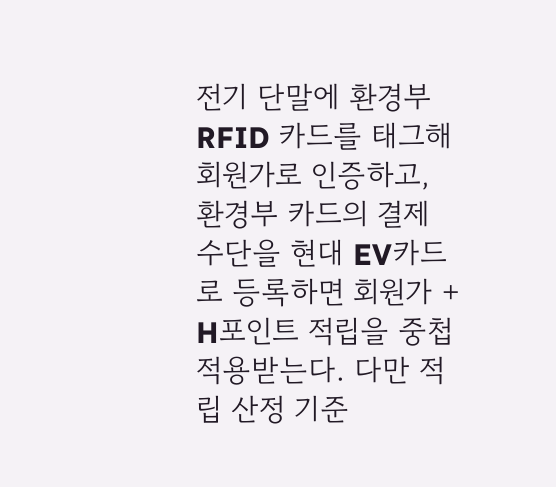전기 단말에 환경부 RFID 카드를 태그해 회원가로 인증하고, 환경부 카드의 결제 수단을 현대 EV카드로 등록하면 회원가 + H포인트 적립을 중첩 적용받는다. 다만 적립 산정 기준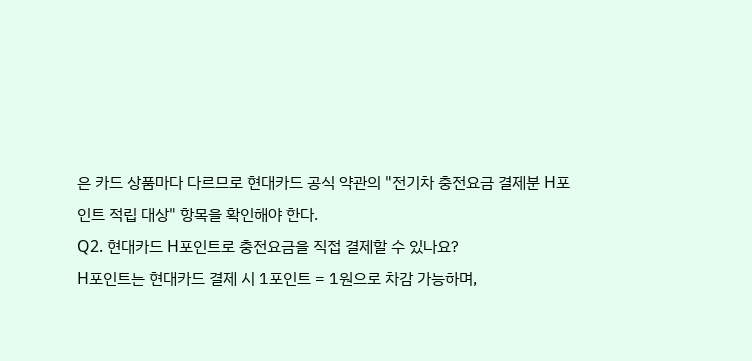은 카드 상품마다 다르므로 현대카드 공식 약관의 "전기차 충전요금 결제분 H포인트 적립 대상" 항목을 확인해야 한다.
Q2. 현대카드 H포인트로 충전요금을 직접 결제할 수 있나요?
H포인트는 현대카드 결제 시 1포인트 = 1원으로 차감 가능하며,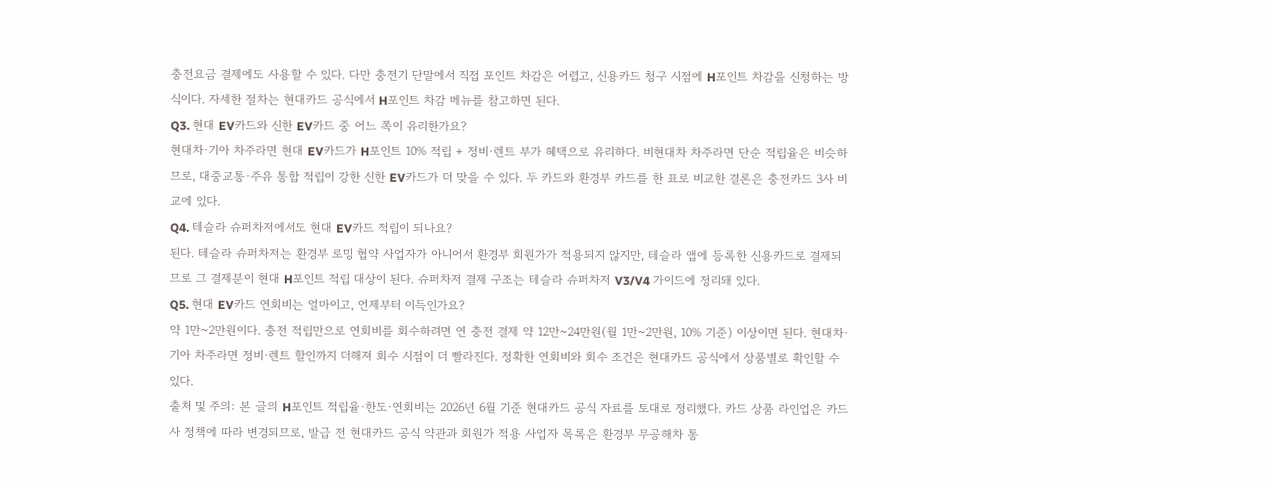충전요금 결제에도 사용할 수 있다. 다만 충전기 단말에서 직접 포인트 차감은 어렵고, 신용카드 청구 시점에 H포인트 차감을 신청하는 방식이다. 자세한 절차는 현대카드 공식에서 H포인트 차감 메뉴를 참고하면 된다.
Q3. 현대 EV카드와 신한 EV카드 중 어느 쪽이 유리한가요?
현대차·기아 차주라면 현대 EV카드가 H포인트 10% 적립 + 정비·렌트 부가 혜택으로 유리하다. 비현대차 차주라면 단순 적립율은 비슷하므로, 대중교통·주유 통합 적립이 강한 신한 EV카드가 더 맞을 수 있다. 두 카드와 환경부 카드를 한 표로 비교한 결론은 충전카드 3사 비교에 있다.
Q4. 테슬라 슈퍼차저에서도 현대 EV카드 적립이 되나요?
된다. 테슬라 슈퍼차저는 환경부 로밍 협약 사업자가 아니어서 환경부 회원가가 적용되지 않지만, 테슬라 앱에 등록한 신용카드로 결제되므로 그 결제분이 현대 H포인트 적립 대상이 된다. 슈퍼차저 결제 구조는 테슬라 슈퍼차저 V3/V4 가이드에 정리돼 있다.
Q5. 현대 EV카드 연회비는 얼마이고, 언제부터 이득인가요?
약 1만~2만원이다. 충전 적립만으로 연회비를 회수하려면 연 충전 결제 약 12만~24만원(월 1만~2만원, 10% 기준) 이상이면 된다. 현대차·기아 차주라면 정비·렌트 할인까지 더해져 회수 시점이 더 빨라진다. 정확한 연회비와 회수 조건은 현대카드 공식에서 상품별로 확인할 수 있다.
출처 및 주의: 본 글의 H포인트 적립율·한도·연회비는 2026년 6월 기준 현대카드 공식 자료를 토대로 정리했다. 카드 상품 라인업은 카드사 정책에 따라 변경되므로, 발급 전 현대카드 공식 약관과 회원가 적용 사업자 목록은 환경부 무공해차 통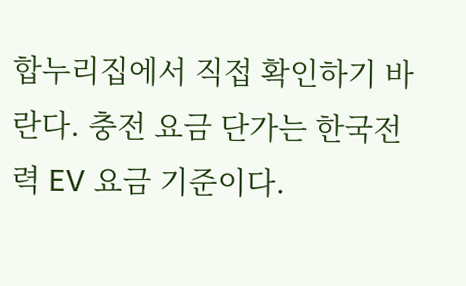합누리집에서 직접 확인하기 바란다. 충전 요금 단가는 한국전력 EV 요금 기준이다.